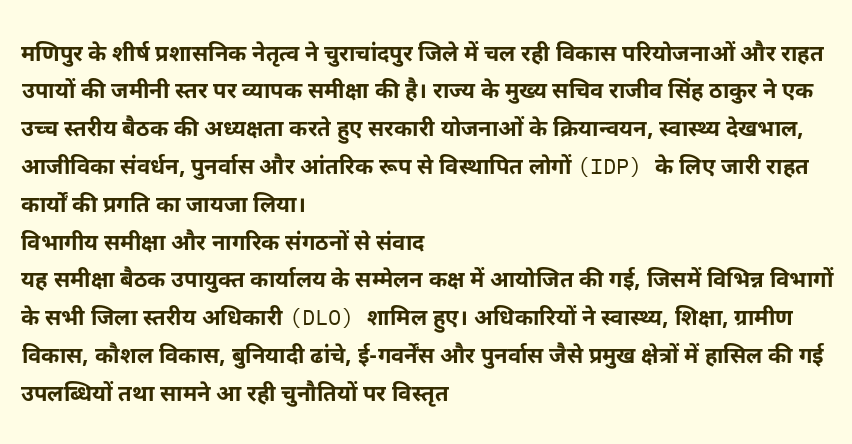मणिपुर के शीर्ष प्रशासनिक नेतृत्व ने चुराचांदपुर जिले में चल रही विकास परियोजनाओं और राहत उपायों की जमीनी स्तर पर व्यापक समीक्षा की है। राज्य के मुख्य सचिव राजीव सिंह ठाकुर ने एक उच्च स्तरीय बैठक की अध्यक्षता करते हुए सरकारी योजनाओं के क्रियान्वयन, स्वास्थ्य देखभाल, आजीविका संवर्धन, पुनर्वास और आंतरिक रूप से विस्थापित लोगों (IDP) के लिए जारी राहत कार्यों की प्रगति का जायजा लिया।
विभागीय समीक्षा और नागरिक संगठनों से संवाद
यह समीक्षा बैठक उपायुक्त कार्यालय के सम्मेलन कक्ष में आयोजित की गई, जिसमें विभिन्न विभागों के सभी जिला स्तरीय अधिकारी (DLO) शामिल हुए। अधिकारियों ने स्वास्थ्य, शिक्षा, ग्रामीण विकास, कौशल विकास, बुनियादी ढांचे, ई-गवर्नेंस और पुनर्वास जैसे प्रमुख क्षेत्रों में हासिल की गई उपलब्धियों तथा सामने आ रही चुनौतियों पर विस्तृत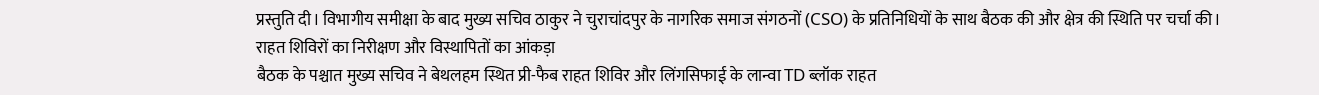प्रस्तुति दी। विभागीय समीक्षा के बाद मुख्य सचिव ठाकुर ने चुराचांदपुर के नागरिक समाज संगठनों (CSO) के प्रतिनिधियों के साथ बैठक की और क्षेत्र की स्थिति पर चर्चा की।
राहत शिविरों का निरीक्षण और विस्थापितों का आंकड़ा
बैठक के पश्चात मुख्य सचिव ने बेथलहम स्थित प्री-फैब राहत शिविर और लिंगसिफाई के लान्वा TD ब्लॉक राहत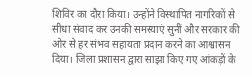शिविर का दौरा किया। उन्होंने विस्थापित नागरिकों से सीधा संवाद कर उनकी समस्याएं सुनीं और सरकार की ओर से हर संभव सहायता प्रदान करने का आश्वासन दिया। जिला प्रशासन द्वारा साझा किए गए आंकड़ों के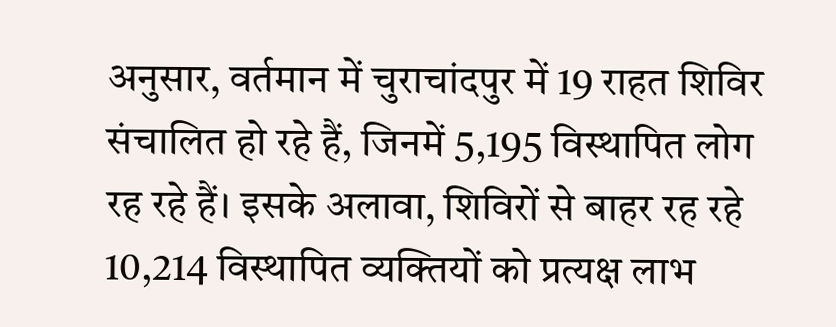अनुसार, वर्तमान में चुराचांदपुर में 19 राहत शिविर संचालित हो रहे हैं, जिनमें 5,195 विस्थापित लोग रह रहे हैं। इसके अलावा, शिविरों से बाहर रह रहे 10,214 विस्थापित व्यक्तियों को प्रत्यक्ष लाभ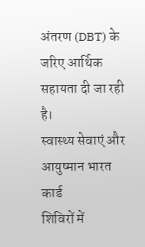अंतरण (DBT) के जरिए आर्थिक सहायता दी जा रही है।
स्वास्थ्य सेवाएं और आयुष्मान भारत कार्ड
शिविरों में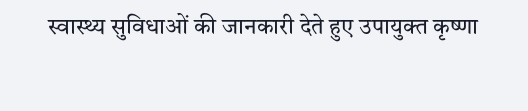स्वास्थ्य सुविधाओं की जानकारी देते हुए उपायुक्त कृष्णा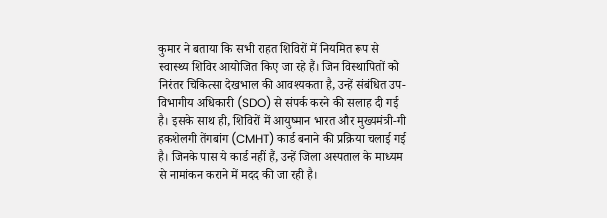कुमार ने बताया कि सभी राहत शिविरों में नियमित रूप से स्वास्थ्य शिविर आयोजित किए जा रहे हैं। जिन विस्थापितों को निरंतर चिकित्सा देखभाल की आवश्यकता है, उन्हें संबंधित उप-विभागीय अधिकारी (SDO) से संपर्क करने की सलाह दी गई है। इसके साथ ही, शिविरों में आयुष्मान भारत और मुख्यमंत्री-गी हकशेलगी तेंगबांग (CMHT) कार्ड बनाने की प्रक्रिया चलाई गई है। जिनके पास ये कार्ड नहीं हैं, उन्हें जिला अस्पताल के माध्यम से नामांकन कराने में मदद की जा रही है।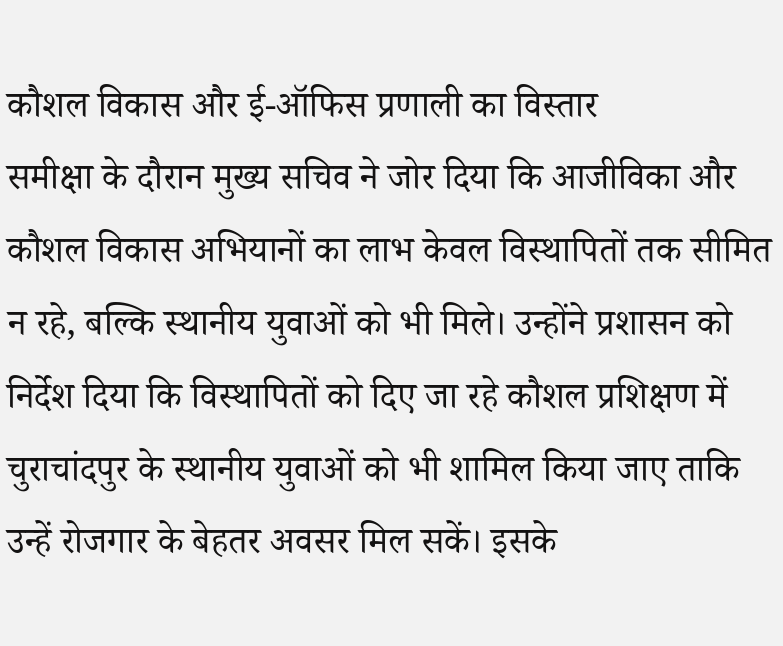कौशल विकास और ई-ऑफिस प्रणाली का विस्तार
समीक्षा के दौरान मुख्य सचिव ने जोर दिया कि आजीविका और कौशल विकास अभियानों का लाभ केवल विस्थापितों तक सीमित न रहे, बल्कि स्थानीय युवाओं को भी मिले। उन्होंने प्रशासन को निर्देश दिया कि विस्थापितों को दिए जा रहे कौशल प्रशिक्षण में चुराचांदपुर के स्थानीय युवाओं को भी शामिल किया जाए ताकि उन्हें रोजगार के बेहतर अवसर मिल सकें। इसके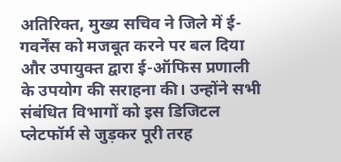अतिरिक्त, मुख्य सचिव ने जिले में ई-गवर्नेंस को मजबूत करने पर बल दिया और उपायुक्त द्वारा ई-ऑफिस प्रणाली के उपयोग की सराहना की। उन्होंने सभी संबंधित विभागों को इस डिजिटल प्लेटफॉर्म से जुड़कर पूरी तरह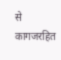से कागजरहित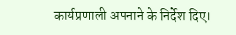कार्यप्रणाली अपनाने के निर्देश दिए।